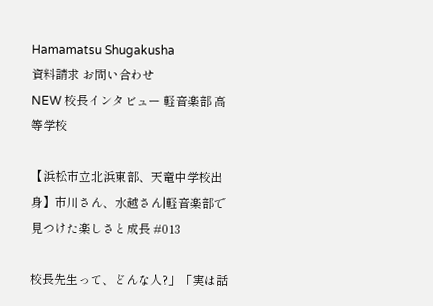Hamamatsu Shugakusha
資料請求 お問い合わせ
NEW 校長インタビュー 軽音楽部 高等学校

【浜松市立北浜東部、天竜中学校出身】市川さん、水越さん|軽音楽部で見つけた楽しさと成長 #013

校長先生って、どんな人?」「実は話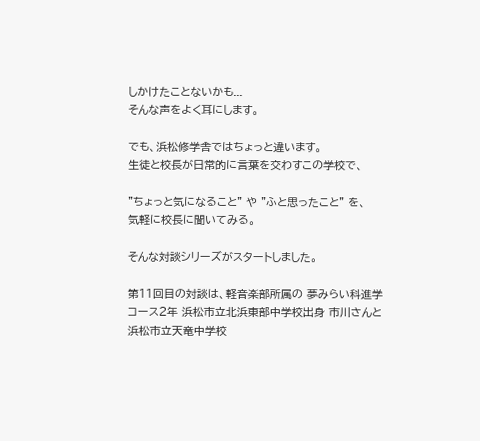しかけたことないかも...
そんな声をよく耳にします。

でも、浜松修学舎ではちょっと違います。
生徒と校長が日常的に言葉を交わすこの学校で、

"ちょっと気になること" や "ふと思ったこと" を、
気軽に校長に聞いてみる。

そんな対談シリーズがスタートしました。

第11回目の対談は、軽音楽部所属の 夢みらい科進学コース2年 浜松市立北浜東部中学校出身 市川さんと 浜松市立天竜中学校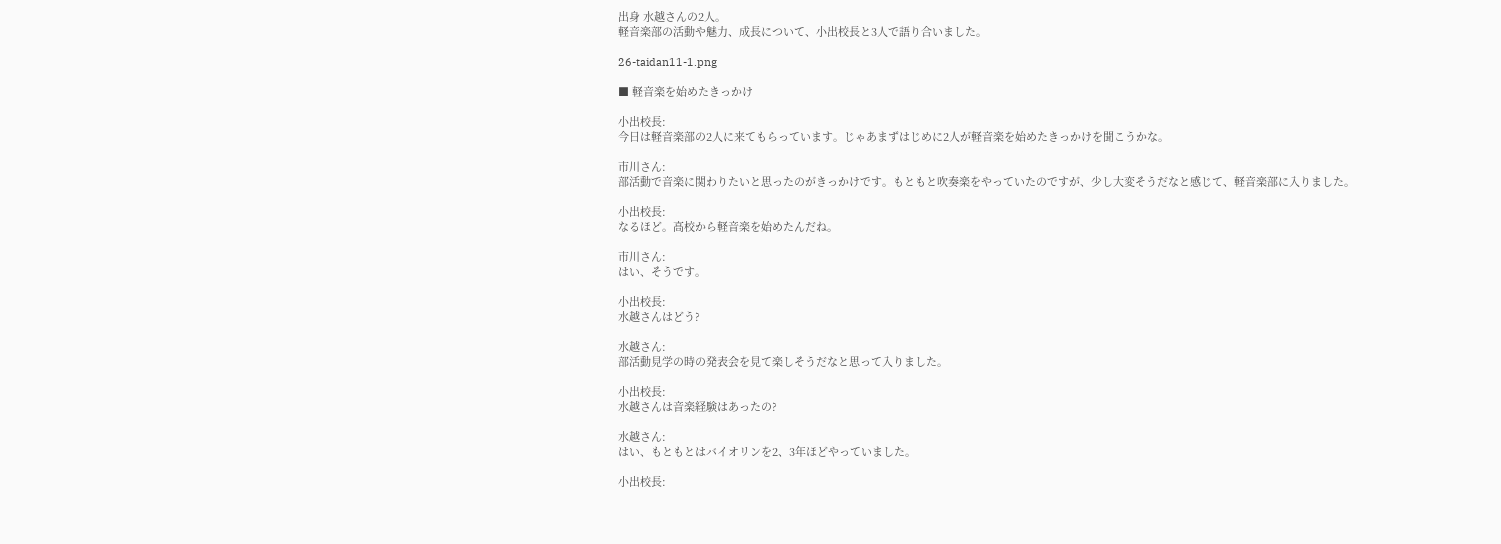出身 水越さんの2人。
軽音楽部の活動や魅力、成長について、小出校長と3人で語り合いました。

26-taidan11-1.png

■ 軽音楽を始めたきっかけ

小出校長:
今日は軽音楽部の2人に来てもらっています。じゃあまずはじめに2人が軽音楽を始めたきっかけを聞こうかな。

市川さん:
部活動で音楽に関わりたいと思ったのがきっかけです。もともと吹奏楽をやっていたのですが、少し大変そうだなと感じて、軽音楽部に入りました。

小出校長:
なるほど。高校から軽音楽を始めたんだね。

市川さん:
はい、そうです。

小出校長:
水越さんはどう?

水越さん:
部活動見学の時の発表会を見て楽しそうだなと思って入りました。

小出校長:
水越さんは音楽経験はあったの?

水越さん:
はい、もともとはバイオリンを2、3年ほどやっていました。

小出校長: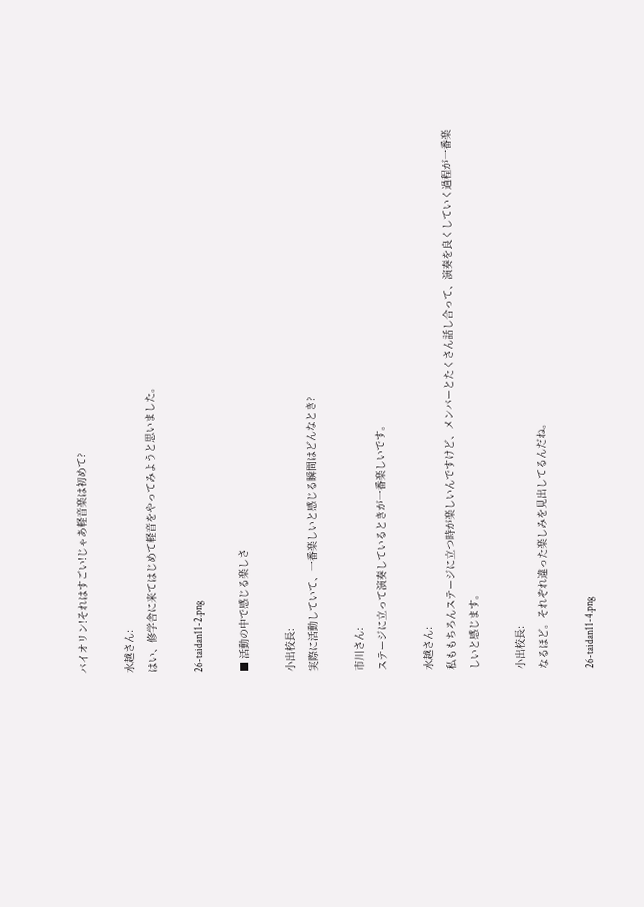バイオリン!それはすごい!じゃあ軽音楽は初めて?

水越さん:
はい、修学舎に来てはじめて軽音をやってみようと思いました。

26-taidan11-2.png

■ 活動の中で感じる楽しさ

小出校長:
実際に活動していて、一番楽しいと感じる瞬間はどんなとき?

市川さん:
ステージに立って演奏しているときが一番楽しいです。

水越さん:
私ももちろんステージに立つ時が楽しいんですけど、メンバーとたくさん話し合って、演奏を良くしていく過程が一番楽しいと感じます。

小出校長:
なるほど。それぞれ違った楽しみを見出してるんだね。

26-taidan11-4.png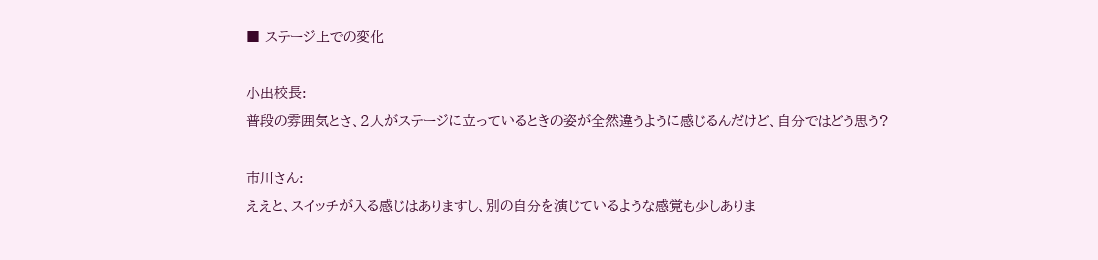■ ステージ上での変化

小出校長:
普段の雰囲気とさ、2人がステージに立っているときの姿が全然違うように感じるんだけど、自分ではどう思う?

市川さん:
ええと、スイッチが入る感じはありますし、別の自分を演じているような感覚も少しありま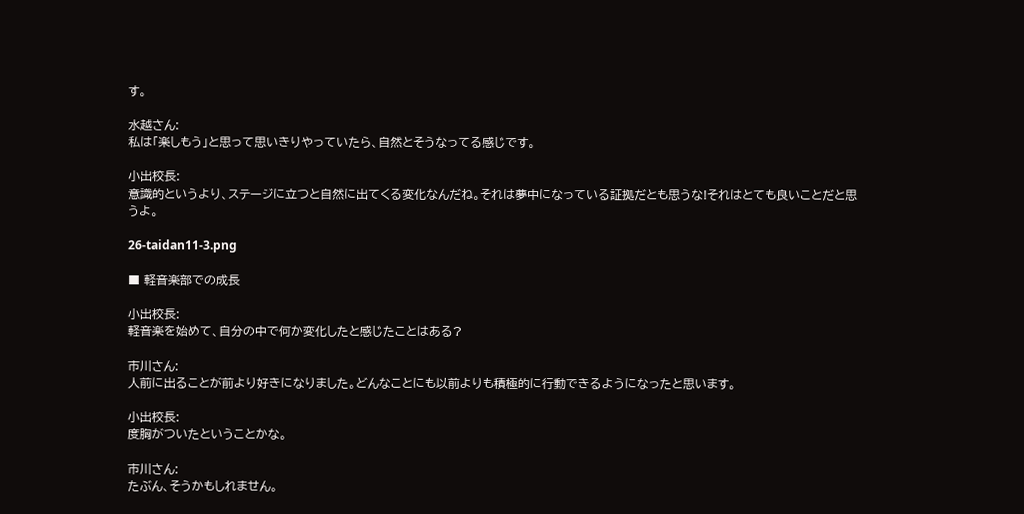す。

水越さん:
私は「楽しもう」と思って思いきりやっていたら、自然とそうなってる感じです。

小出校長:
意識的というより、ステージに立つと自然に出てくる変化なんだね。それは夢中になっている証拠だとも思うな!それはとても良いことだと思うよ。

26-taidan11-3.png

■ 軽音楽部での成長

小出校長:
軽音楽を始めて、自分の中で何か変化したと感じたことはある?

市川さん:
人前に出ることが前より好きになりました。どんなことにも以前よりも積極的に行動できるようになったと思います。

小出校長:
度胸がついたということかな。

市川さん:
たぶん、そうかもしれません。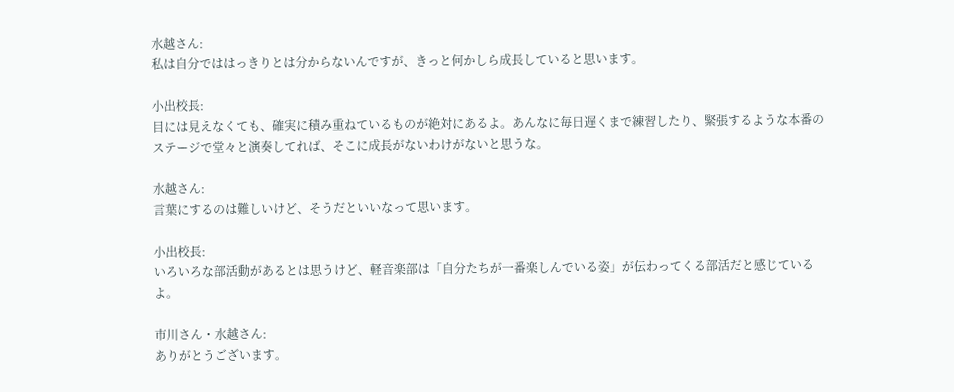水越さん:
私は自分でははっきりとは分からないんですが、きっと何かしら成長していると思います。

小出校長:
目には見えなくても、確実に積み重ねているものが絶対にあるよ。あんなに毎日遅くまで練習したり、緊張するような本番のステージで堂々と演奏してれば、そこに成長がないわけがないと思うな。

水越さん:
言葉にするのは難しいけど、そうだといいなって思います。

小出校長:
いろいろな部活動があるとは思うけど、軽音楽部は「自分たちが一番楽しんでいる姿」が伝わってくる部活だと感じているよ。

市川さん・水越さん:
ありがとうございます。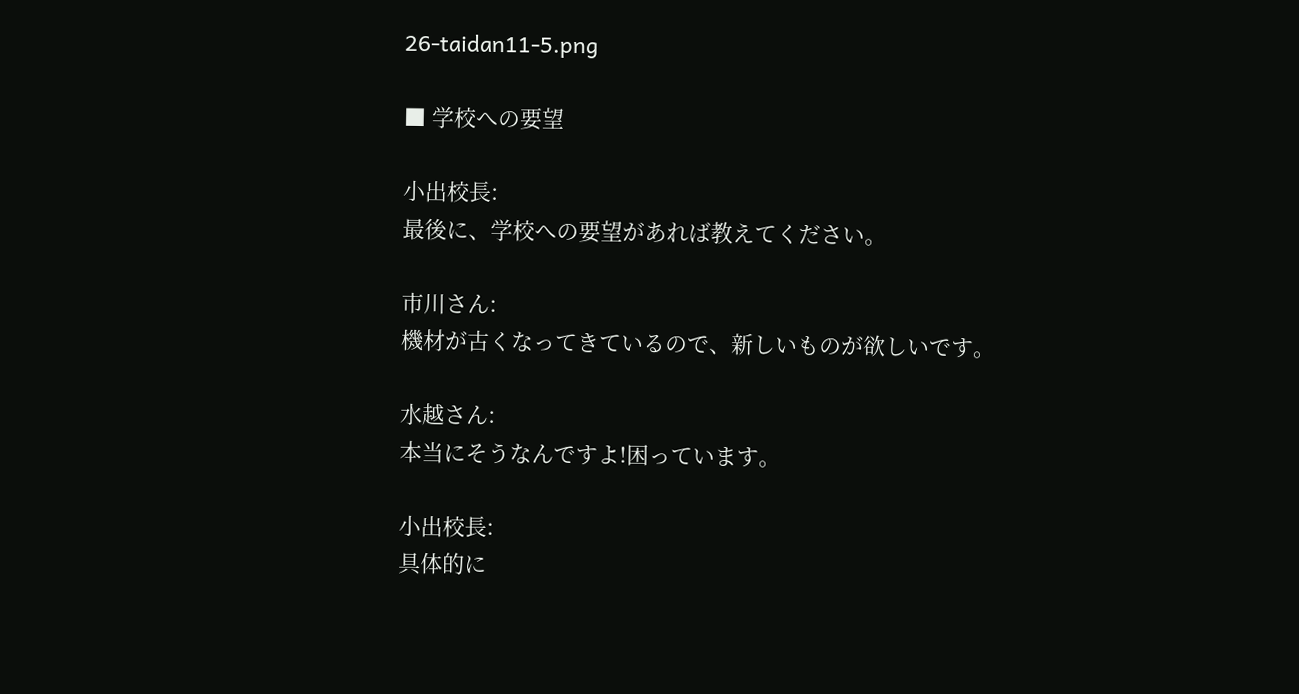26-taidan11-5.png

■ 学校への要望

小出校長:
最後に、学校への要望があれば教えてください。

市川さん:
機材が古くなってきているので、新しいものが欲しいです。

水越さん:
本当にそうなんですよ!困っています。

小出校長:
具体的に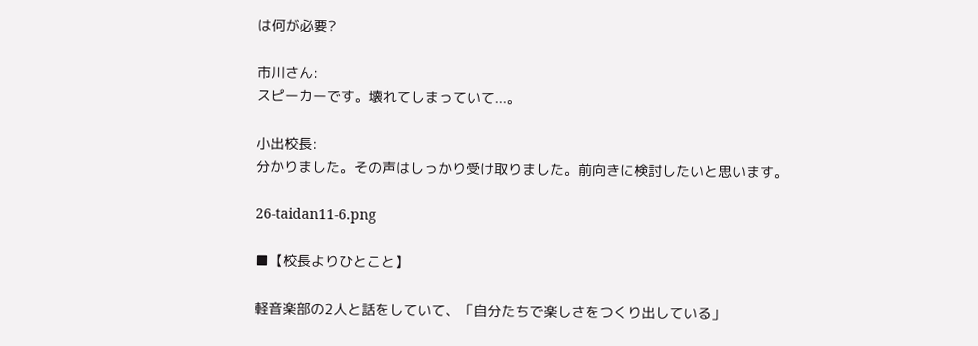は何が必要?

市川さん:
スピーカーです。壊れてしまっていて...。

小出校長:
分かりました。その声はしっかり受け取りました。前向きに検討したいと思います。

26-taidan11-6.png

■【校長よりひとこと】

軽音楽部の2人と話をしていて、「自分たちで楽しさをつくり出している」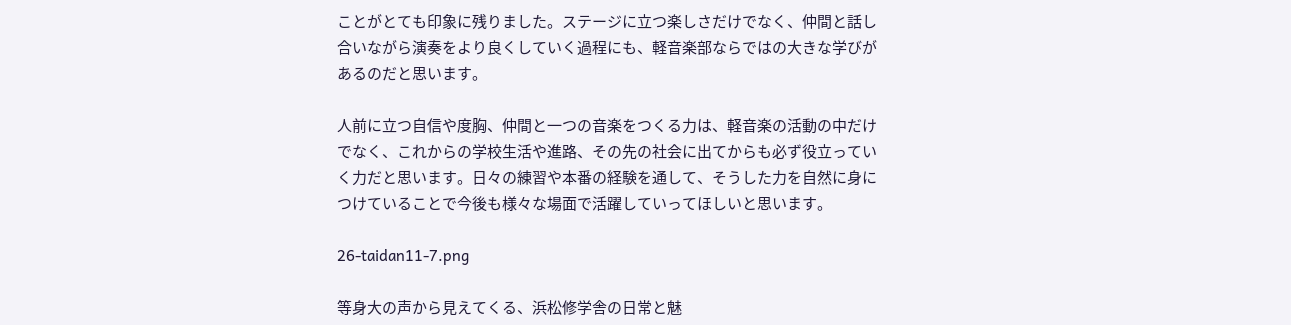ことがとても印象に残りました。ステージに立つ楽しさだけでなく、仲間と話し合いながら演奏をより良くしていく過程にも、軽音楽部ならではの大きな学びがあるのだと思います。

人前に立つ自信や度胸、仲間と一つの音楽をつくる力は、軽音楽の活動の中だけでなく、これからの学校生活や進路、その先の社会に出てからも必ず役立っていく力だと思います。日々の練習や本番の経験を通して、そうした力を自然に身につけていることで今後も様々な場面で活躍していってほしいと思います。

26-taidan11-7.png

等身大の声から見えてくる、浜松修学舎の日常と魅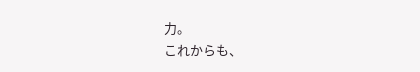力。
これからも、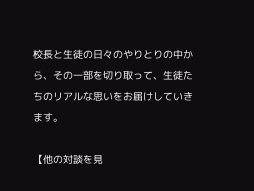校長と生徒の日々のやりとりの中から、その一部を切り取って、生徒たちのリアルな思いをお届けしていきます。

【他の対談を見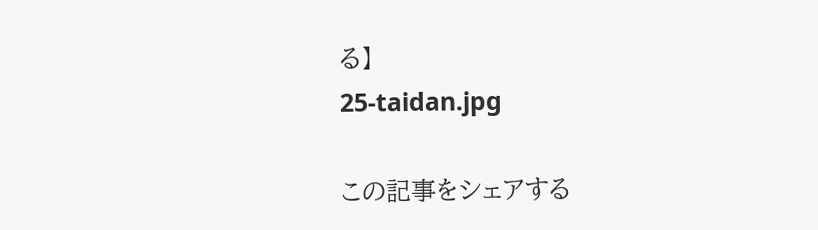る】
25-taidan.jpg

この記事をシェアする